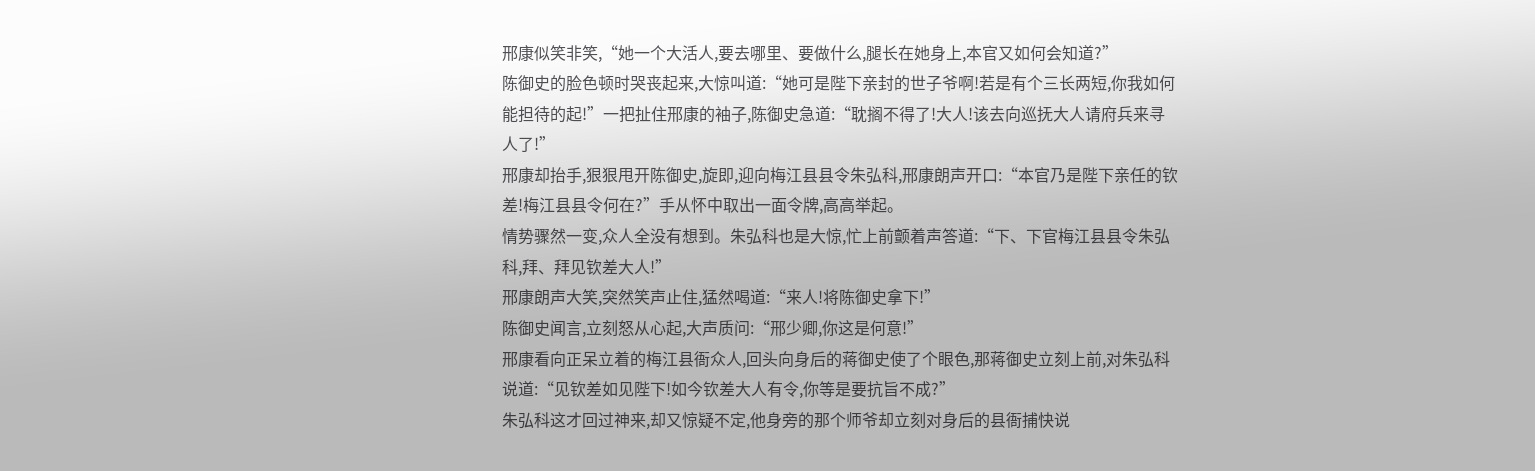邢康似笑非笑,“她一个大活人,要去哪里、要做什么,腿长在她身上,本官又如何会知道?”
陈御史的脸色顿时哭丧起来,大惊叫道:“她可是陛下亲封的世子爷啊!若是有个三长两短,你我如何能担待的起!”一把扯住邢康的袖子,陈御史急道:“耽搁不得了!大人!该去向巡抚大人请府兵来寻人了!”
邢康却抬手,狠狠甩开陈御史,旋即,迎向梅江县县令朱弘科,邢康朗声开口:“本官乃是陛下亲任的钦差!梅江县县令何在?”手从怀中取出一面令牌,高高举起。
情势骤然一变,众人全没有想到。朱弘科也是大惊,忙上前颤着声答道:“下、下官梅江县县令朱弘科,拜、拜见钦差大人!”
邢康朗声大笑,突然笑声止住,猛然喝道:“来人!将陈御史拿下!”
陈御史闻言,立刻怒从心起,大声质问:“邢少卿,你这是何意!”
邢康看向正呆立着的梅江县衙众人,回头向身后的蒋御史使了个眼色,那蒋御史立刻上前,对朱弘科说道:“见钦差如见陛下!如今钦差大人有令,你等是要抗旨不成?”
朱弘科这才回过神来,却又惊疑不定,他身旁的那个师爷却立刻对身后的县衙捕快说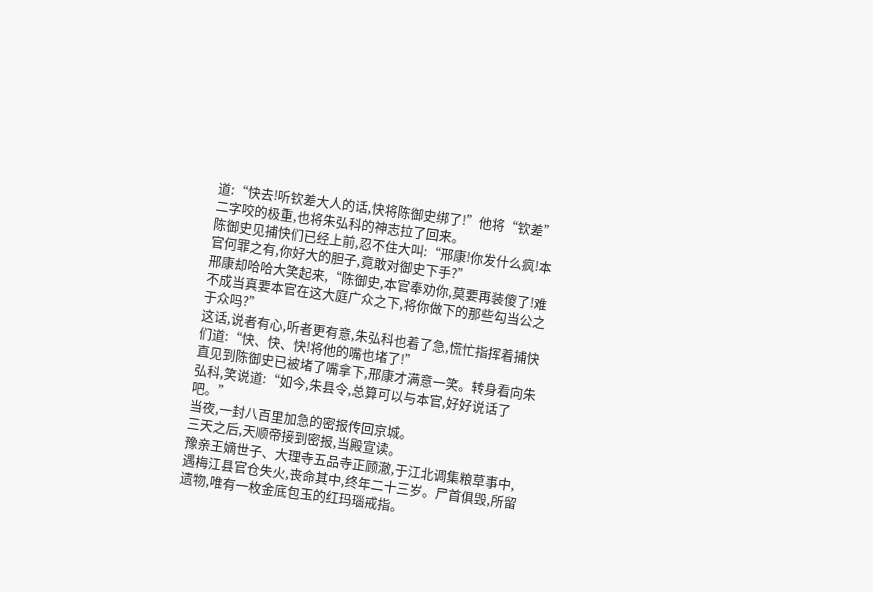道:“快去!听钦差大人的话,快将陈御史绑了!”他将“钦差”二字咬的极重,也将朱弘科的神志拉了回来。
陈御史见捕快们已经上前,忍不住大叫:“邢康!你发什么疯!本官何罪之有,你好大的胆子,竟敢对御史下手?”
邢康却哈哈大笑起来,“陈御史,本官奉劝你,莫要再装傻了!难不成当真要本官在这大庭广众之下,将你做下的那些勾当公之于众吗?”
这话,说者有心,听者更有意,朱弘科也着了急,慌忙指挥着捕快们道:“快、快、快!将他的嘴也堵了!”
直见到陈御史已被堵了嘴拿下,邢康才满意一笑。转身看向朱弘科,笑说道:“如今,朱县令,总算可以与本官,好好说话了吧。”
当夜,一封八百里加急的密报传回京城。
三天之后,天顺帝接到密报,当殿宣读。
豫亲王嫡世子、大理寺五品寺正顾澈,于江北调集粮草事中,遇梅江县官仓失火,丧命其中,终年二十三岁。尸首俱毁,所留遗物,唯有一枚金底包玉的红玛瑙戒指。